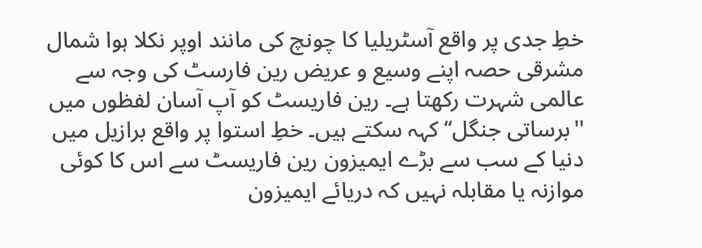خطِ جدی پر واقع آسٹریلیا کا چونچ کی مانند اوپر نکلا ہوا شمال مشرقی حصہ اپنے وسیع و عریض رین فارسٹ کی وجہ سے عالمی شہرت رکھتا ہے۔ رین فاریسٹ کو آپ آسان لفظوں میں ''برساتی جنگل‘‘ کہہ سکتے ہیں۔ خطِ استوا پر واقع برازیل میں دنیا کے سب سے بڑے ایمیزون رین فاریسٹ سے اس کا کوئی موازنہ یا مقابلہ نہیں کہ دریائے ایمیزون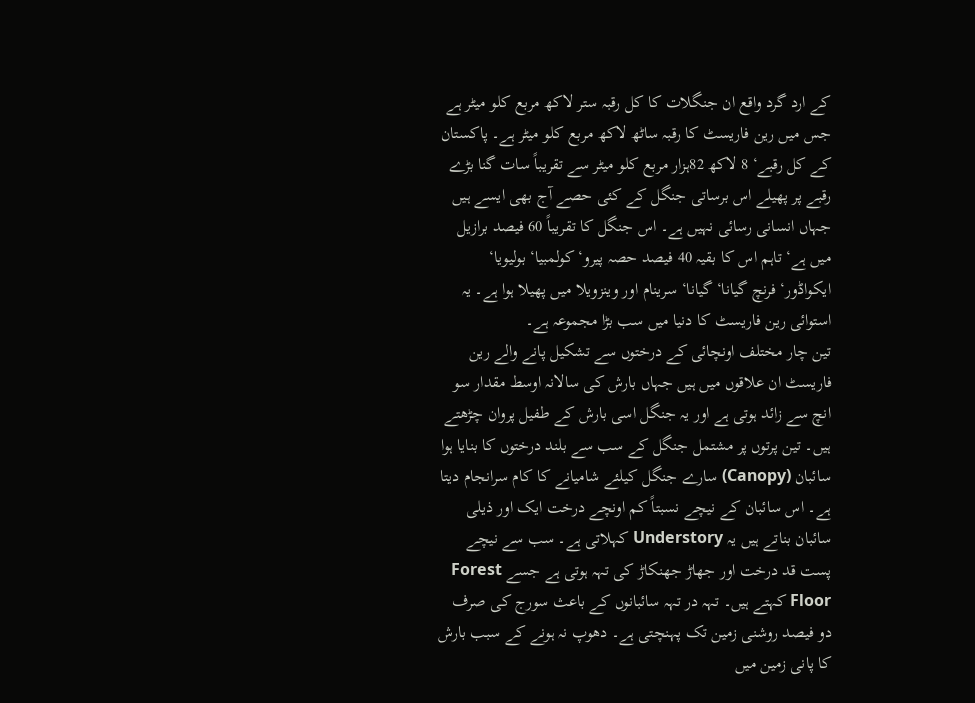کے ارد گرد واقع ان جنگلات کا کل رقبہ ستر لاکھ مربع کلو میٹر ہے جس میں رین فاریسٹ کا رقبہ ساٹھ لاکھ مربع کلو میٹر ہے۔ پاکستان کے کل رقبے‘ 8 لاکھ 82ہزار مربع کلو میٹر سے تقریباً سات گنا بڑے رقبے پر پھیلے اس برساتی جنگل کے کئی حصے آج بھی ایسے ہیں جہاں انسانی رسائی نہیں ہے۔ اس جنگل کا تقریباً 60 فیصد برازیل میں ہے‘ تاہم اس کا بقیہ 40 فیصد حصہ پیرو‘ کولمبیا‘ بولیویا‘ ایکواڈور‘ فرنچ گیانا‘ گیانا‘ سرینام اور وینزویلا میں پھیلا ہوا ہے۔ یہ استوائی رین فاریسٹ کا دنیا میں سب بڑا مجموعہ ہے۔
تین چار مختلف اونچائی کے درختوں سے تشکیل پانے والے رین فاریسٹ ان علاقوں میں ہیں جہاں بارش کی سالانہ اوسط مقدار سو انچ سے زائد ہوتی ہے اور یہ جنگل اسی بارش کے طفیل پروان چڑھتے ہیں۔ تین پرتوں پر مشتمل جنگل کے سب سے بلند درختوں کا بنایا ہوا سائبان (Canopy) سارے جنگل کیلئے شامیانے کا کام سرانجام دیتا ہے۔ اس سائبان کے نیچے نسبتاً کم اونچے درخت ایک اور ذیلی سائبان بناتے ہیں یہ Understory کہلاتی ہے۔ سب سے نیچے پست قد درخت اور جھاڑ جھنکاڑ کی تہہ ہوتی ہے جسے Forest Floor کہتے ہیں۔ تہہ در تہہ سائبانوں کے باعث سورج کی صرف دو فیصد روشنی زمین تک پہنچتی ہے۔ دھوپ نہ ہونے کے سبب بارش کا پانی زمین میں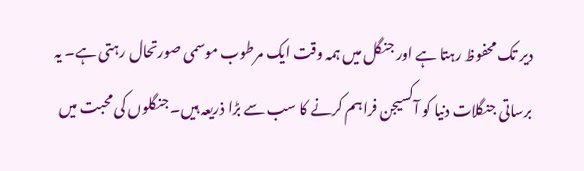دیر تک محفوظ رہتا ہے اور جنگل میں ہمہ وقت ایک مرطوب موسمی صورتحال رہتی ہے۔ یہ برساتی جنگلات دنیا کو آکسیجن فراہم کرنے کا سب سے بڑا ذریعہ ہیں۔ جنگلوں کی محبت میں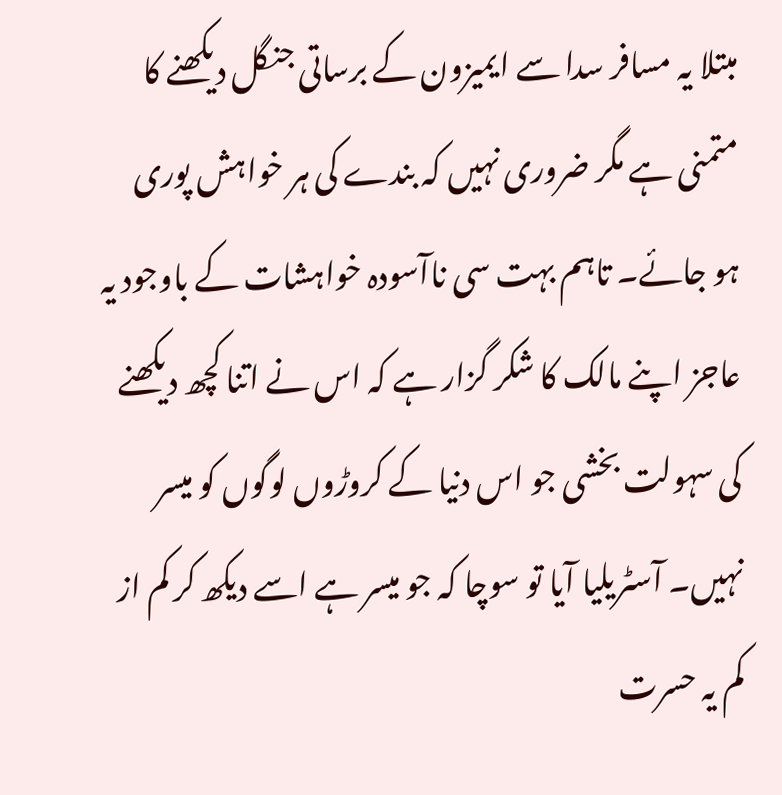مبتلا یہ مسافر سدا سے ایمیزون کے برساتی جنگل دیکھنے کا متمنی ہے مگر ضروری نہیں کہ بندے کی ہر خواہش پوری ہو جائے۔ تاہم بہت سی ناآسودہ خواہشات کے باوجود یہ عاجز اپنے مالک کا شکر گزار ہے کہ اس نے اتنا کچھ دیکھنے کی سہولت بخشی جو اس دنیا کے کروڑوں لوگوں کو میسر نہیں۔ آسٹریلیا آیا تو سوچا کہ جو میسر ہے اسے دیکھ کر کم از کم یہ حسرت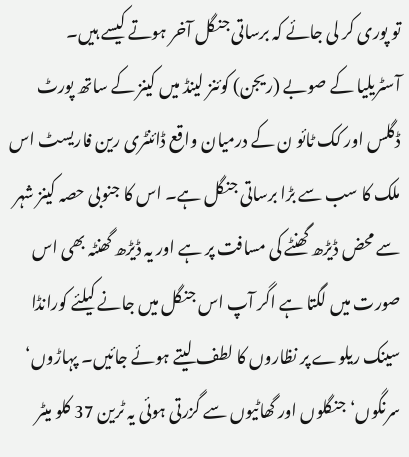تو پوری کر لی جائے کہ برساتی جنگل آخر ہوتے کیسے ہیں۔
آسٹریلیا کے صوبے (ریجن) کوئنز لینڈ میں کینز کے ساتھ پورٹ ڈگلس اور کک ٹائو ن کے درمیان واقع ڈائنٹری رین فاریسٹ اس ملک کا سب سے بڑا برساتی جنگل ہے۔ اس کا جنوبی حصہ کینز شہر سے محض ڈیڑھ گھنٹے کی مسافت پر ہے اور یہ ڈیڑھ گھنٹہ بھی اس صورت میں لگتا ہے اگر آپ اس جنگل میں جانے کیلئے کورانڈا سینک ریلوے پر نظاروں کا لطف لیتے ہوئے جائیں۔ پہاڑوں‘ سرنگوں‘ جنگلوں اور گھاٹیوں سے گزرتی ہوئی یہ ٹرین 37 کلو میٹر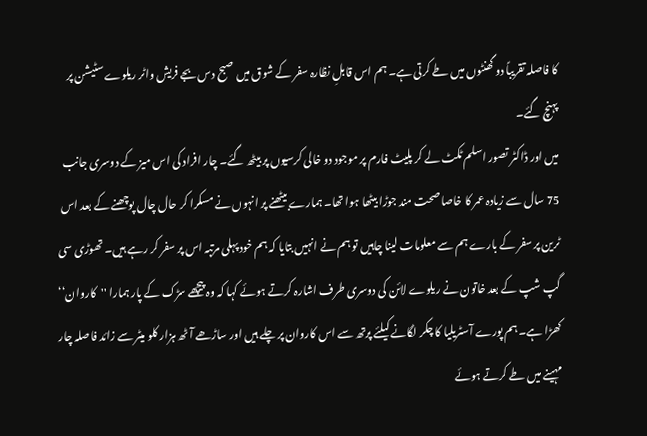کا فاصلہ تقریباً دو گھنٹوں میں طے کرتی ہے۔ ہم اس قابلِ نظارہ سفر کے شوق میں صبح دس بجے فریش واٹر ریلوے سٹیشن پر پہنچ گئے۔
میں اور ڈاکٹر تصور اسلم ٹکٹ لے کر پلیٹ فارم پر موجود دو خالی کرسیوں پر بیٹھ گئے۔ چار افراد کی اس میز کے دوسری جانب 75 سال سے زیادہ عمر کا خاصا صحت مند جوڑا بیٹھا ہوا تھا۔ ہمارے بیٹھنے پر انہوں نے مسکرا کر حال چال پوچھنے کے بعد اس ٹرین پر سفر کے بارے ہم سے معلومات لینا چاہیں تو ہم نے انہیں بتایا کہ ہم خود پہلی مرتبہ اس پر سفر کر رہے ہیں۔ تھوڑی سی گپ شپ کے بعد خاتون نے ریلوے لائن کی دوسری طرف اشارہ کرتے ہوئے کہا کہ وہ پیچھے سڑک کے پار ہمارا ''کاروان‘‘ کھڑا ہے۔ ہم پورے آسٹریلیا کا چکر لگانے کیلئے پرتھ سے اس کاروان پر چلے ہیں اور ساڑھے آٹھ ہزار کلو میٹر سے زائد فاصلہ چار مہینے میں طے کرتے ہوئے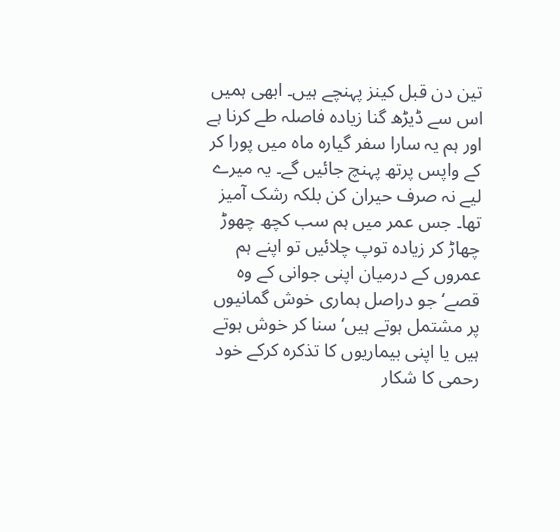تین دن قبل کینز پہنچے ہیں۔ ابھی ہمیں اس سے ڈیڑھ گنا زیادہ فاصلہ طے کرنا ہے اور ہم یہ سارا سفر گیارہ ماہ میں پورا کر کے واپس پرتھ پہنچ جائیں گے۔ یہ میرے لیے نہ صرف حیران کن بلکہ رشک آمیز تھا۔ جس عمر میں ہم سب کچھ چھوڑ چھاڑ کر زیادہ توپ چلائیں تو اپنے ہم عمروں کے درمیان اپنی جوانی کے وہ قصے‘ جو دراصل ہماری خوش گمانیوں پر مشتمل ہوتے ہیں‘ سنا کر خوش ہوتے ہیں یا اپنی بیماریوں کا تذکرہ کرکے خود رحمی کا شکار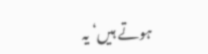ہوتے ہیں‘ یہ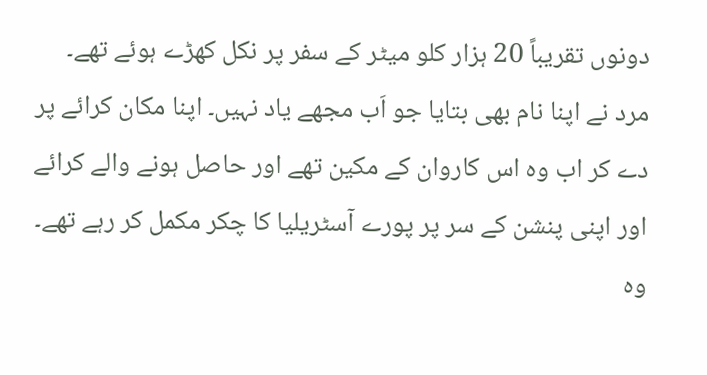دونوں تقریباً 20 ہزار کلو میٹر کے سفر پر نکل کھڑے ہوئے تھے۔
مرد نے اپنا نام بھی بتایا جو اَب مجھے یاد نہیں۔ اپنا مکان کرائے پر دے کر اب وہ اس کاروان کے مکین تھے اور حاصل ہونے والے کرائے اور اپنی پنشن کے سر پر پورے آسٹریلیا کا چکر مکمل کر رہے تھے۔ وہ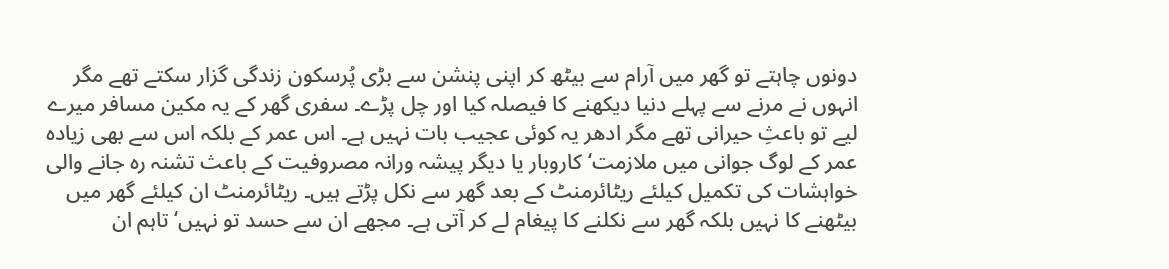دونوں چاہتے تو گھر میں آرام سے بیٹھ کر اپنی پنشن سے بڑی پُرسکون زندگی گزار سکتے تھے مگر انہوں نے مرنے سے پہلے دنیا دیکھنے کا فیصلہ کیا اور چل پڑے۔ سفری گھر کے یہ مکین مسافر میرے لیے تو باعثِ حیرانی تھے مگر ادھر یہ کوئی عجیب بات نہیں ہے۔ اس عمر کے بلکہ اس سے بھی زیادہ عمر کے لوگ جوانی میں ملازمت‘ کاروبار یا دیگر پیشہ ورانہ مصروفیت کے باعث تشنہ رہ جانے والی خواہشات کی تکمیل کیلئے ریٹائرمنٹ کے بعد گھر سے نکل پڑتے ہیں۔ ریٹائرمنٹ ان کیلئے گھر میں بیٹھنے کا نہیں بلکہ گھر سے نکلنے کا پیغام لے کر آتی ہے۔ مجھے ان سے حسد تو نہیں‘ تاہم ان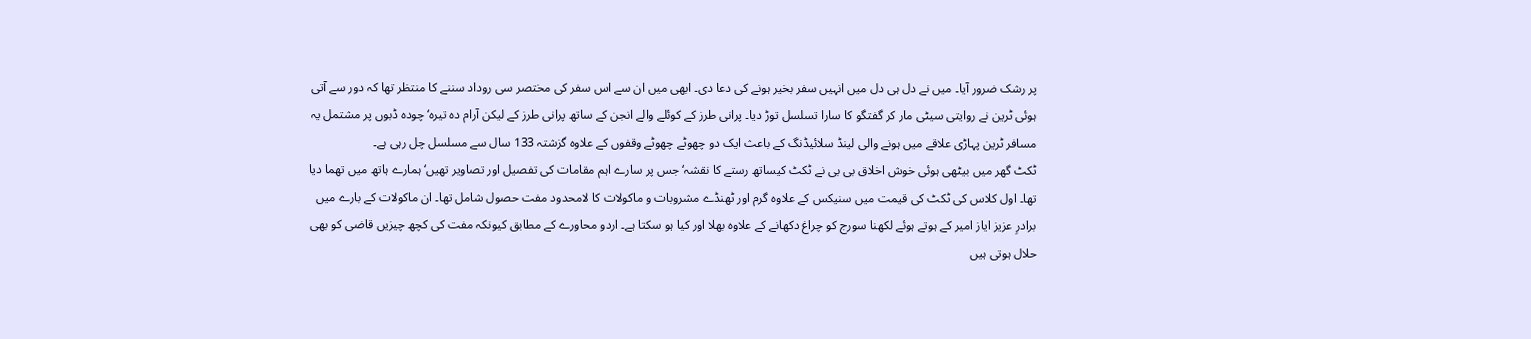پر رشک ضرور آیا۔ میں نے دل ہی دل میں انہیں سفر بخیر ہونے کی دعا دی۔ ابھی میں ان سے اس سفر کی مختصر سی روداد سننے کا منتظر تھا کہ دور سے آتی ہوئی ٹرین نے روایتی سیٹی مار کر گفتگو کا سارا تسلسل توڑ دیا۔ پرانی طرز کے کوئلے والے انجن کے ساتھ پرانی طرز کے لیکن آرام دہ تیرہ‘ چودہ ڈبوں پر مشتمل یہ مسافر ٹرین پہاڑی علاقے میں ہونے والی لینڈ سلائیڈنگ کے باعث ایک دو چھوٹے چھوٹے وقفوں کے علاوہ گزشتہ 133 سال سے مسلسل چل رہی ہے۔
ٹکٹ گھر میں بیٹھی ہوئی خوش اخلاق بی بی نے ٹکٹ کیساتھ رستے کا نقشہ‘ جس پر سارے اہم مقامات کی تفصیل اور تصاویر تھیں‘ ہمارے ہاتھ میں تھما دیا تھا۔ اول کلاس کی ٹکٹ کی قیمت میں سنیکس کے علاوہ گرم اور ٹھنڈے مشروبات و ماکولات کا لامحدود مفت حصول شامل تھا۔ ان ماکولات کے بارے میں برادرِ عزیز ایاز امیر کے ہوتے ہوئے لکھنا سورج کو چراغ دکھانے کے علاوہ بھلا اور کیا ہو سکتا ہے۔ اردو محاورے کے مطابق کیونکہ مفت کی کچھ چیزیں قاضی کو بھی حلال ہوتی ہیں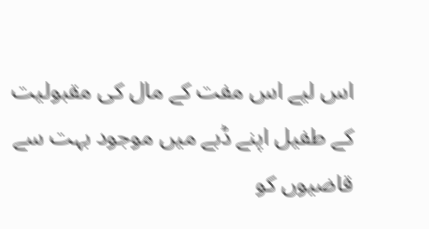اس لیے اس مفت کے مال کی مقبولیت کے طفیل اپنے ڈبے میں موجود بہت سے قاضیوں کو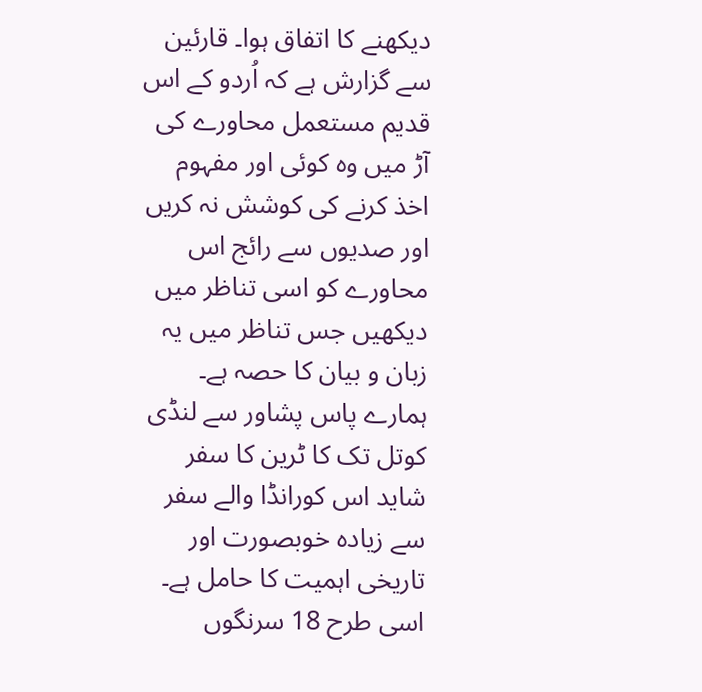دیکھنے کا اتفاق ہوا۔ قارئین سے گزارش ہے کہ اُردو کے اس قدیم مستعمل محاورے کی آڑ میں وہ کوئی اور مفہوم اخذ کرنے کی کوشش نہ کریں اور صدیوں سے رائج اس محاورے کو اسی تناظر میں دیکھیں جس تناظر میں یہ زبان و بیان کا حصہ ہے۔ ہمارے پاس پشاور سے لنڈی کوتل تک کا ٹرین کا سفر شاید اس کورانڈا والے سفر سے زیادہ خوبصورت اور تاریخی اہمیت کا حامل ہے۔ اسی طرح 18 سرنگوں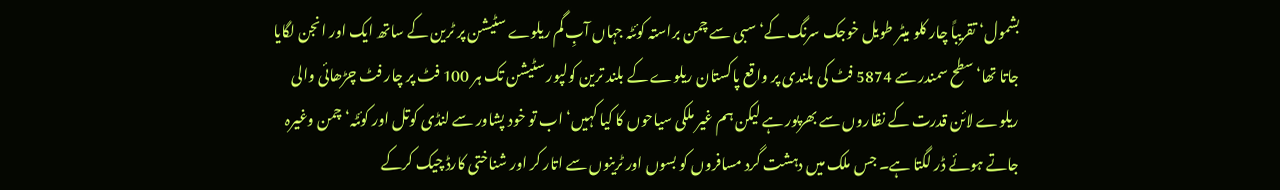بشمول‘ تقریباً چار کلو میٹر طویل خوجک سرنگ کے‘ سبی سے چمن براستہ کوئٹہ جہاں آبِ گم ریلوے سٹیشن پر ٹرین کے ساتھ ایک اور انجن لگایا جاتا تھا‘ سطح سمندر سے 5874 فٹ کی بلندی پر واقع پاکستان ریلوے کے بلند ترین کولپور سٹیشن تک ہر 100 فٹ پر چار فٹ چڑھائی والی ریلوے لائن قدرت کے نظاروں سے بھرپور ہے لیکن ہم غیر ملکی سیاحوں کا کیا کہیں‘ اب تو خود پشاور سے لنڈی کوتل اور کوئٹہ‘ چمن وغیرہ جاتے ہوئے ڈر لگتا ہے۔ جس ملک میں دہشت گرد مسافروں کو بسوں اور ٹرینوں سے اتار کر اور شناختی کارڈ چیک کرکے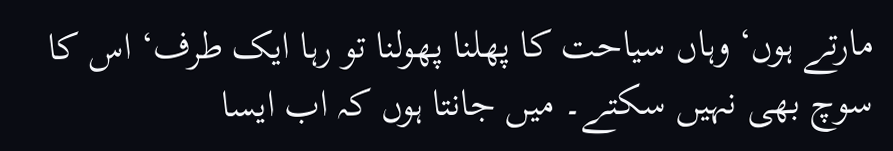مارتے ہوں‘ وہاں سیاحت کا پھلنا پھولنا تو رہا ایک طرف‘ اس کا سوچ بھی نہیں سکتے۔ میں جانتا ہوں کہ اب ایسا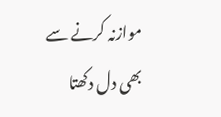موازنہ کرنے سے بھی دل دکھتا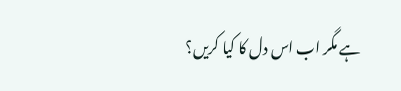ہے مگر اب اس دل کا کیا کریں؟